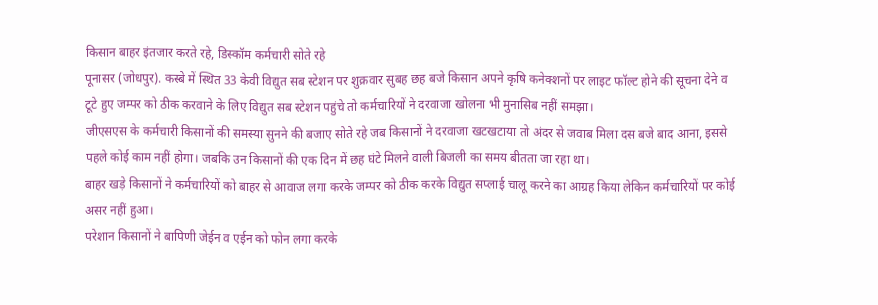किसान बाहर इंतजार करते रहे, डिस्कॉम कर्मचारी सोते रहे
पूनासर (जोधपुर). कस्बे में स्थित 33 केवी विद्युत सब स्टेशन पर शुक्रवार सुबह छह बजे किसान अपने कृषि कनेक्शनों पर लाइट फॉल्ट होने की सूचना देने व टूटे हुए जम्पर को ठीक करवाने के लिए विद्युत सब स्टेशन पहुंचे तो कर्मचारियों ने दरवाजा खोलना भी मुनासिब नहीं समझा।
जीएसएस के कर्मचारी किसानों की समस्या सुनने की बजाए सोते रहे जब किसानों ने दरवाजा खटखटाया तो अंदर से जवाब मिला दस बजे बाद आना, इससे पहले कोई काम नहीं होगा। जबकि उन किसानों की एक दिन में छह घंटे मिलने वाली बिजली का समय बीतता जा रहा था।
बाहर खड़े किसानों ने कर्मचारियों को बाहर से आवाज लगा करके जम्पर को ठीक करके विद्युत सप्लाई चालू करने का आग्रह किया लेकिन कर्मचारियों पर कोई असर नहीं हुआ।
परेशान किसानों ने बापिणी जेईन व एईन को फोन लगा करके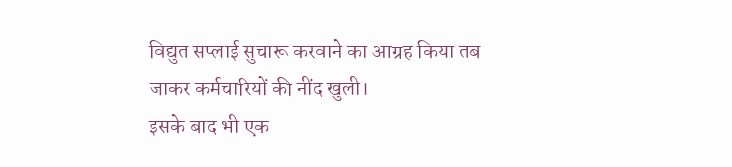विद्युत सप्लाई सुचारू करवाने का आग्रह किया तब जाकर कर्मचारियों की नींद खुली।
इसके बाद भी एक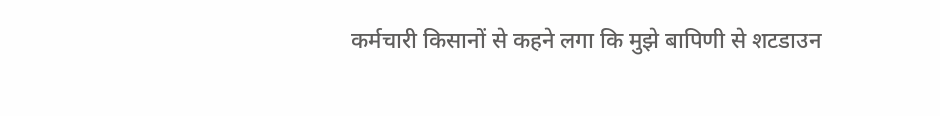कर्मचारी किसानों से कहने लगा कि मुझे बापिणी से शटडाउन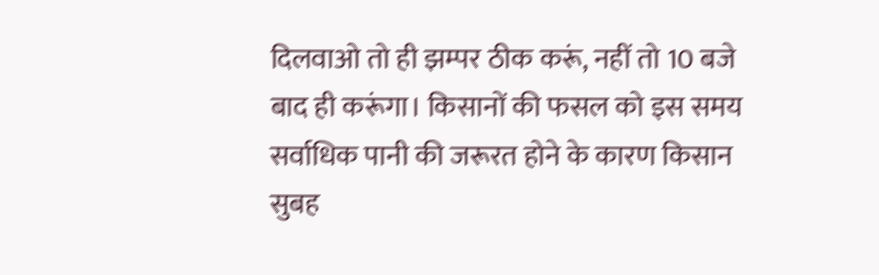दिलवाओ तो ही झम्पर ठीक करूं, नहीं तो 10 बजे बाद ही करूंगा। किसानों की फसल को इस समय सर्वाधिक पानी की जरूरत होने के कारण किसान सुबह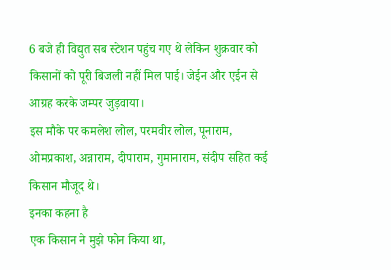6 बजे ही विद्युत सब स्टेशन पहुंच गए थे लेकिन शुक्रवार को किसानों को पूरी बिजली नहीं मिल पाई। जेईन और एईन से आग्रह करके जम्पर जुड़वाया।
इस मौके पर कमलेश लोल, परमवीर लोल, पूनाराम, ओमप्रकाश, अन्नाराम, दीपाराम, गुमानाराम, संदीप सहित कई किसान मौजूद थे।
इनका कहना है
एक किसान ने मुझे फोन किया था,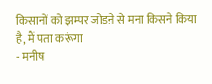किसानों को झम्पर जोडऩे से मना किसने किया है, मैं पता करूंगा
- मनीष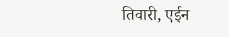तिवारी, एईन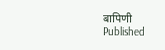बापिणी
Published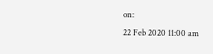on:
22 Feb 2020 11:00 am